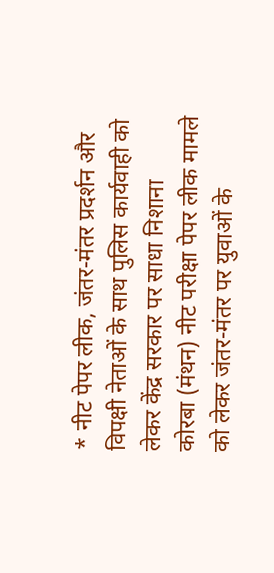* नीट पेपर लीक, जंतर-मंतर प्रदर्शन और विपक्षी नेताओं के साथ पुलिस कार्यवाही को लेकर केंद्र सरकार पर साधा निशाना
कोरबा (मंथन) नीट परीक्षा पेपर लीक मामले को लेकर जंतर-मंतर पर युवाओं के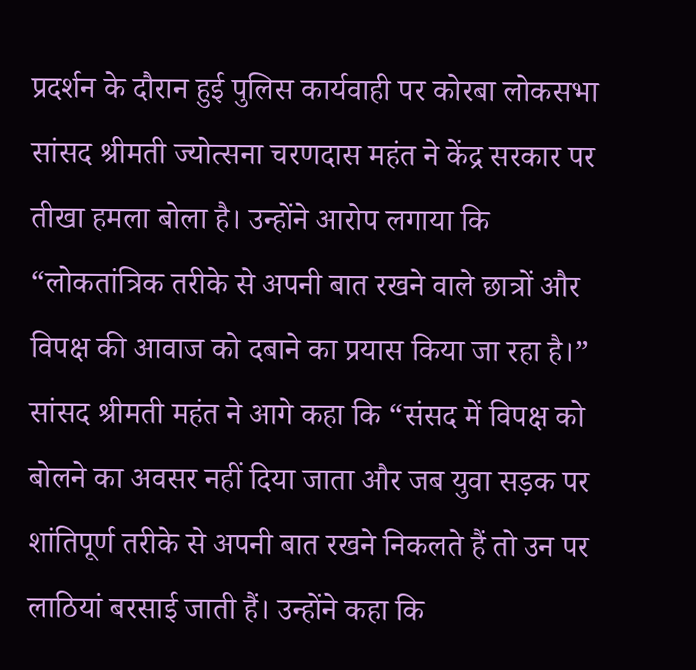प्रदर्शन के दौरान हुई पुलिस कार्यवाही पर कोरबा लोकसभा सांसद श्रीमती ज्योत्सना चरणदास महंत ने केंद्र सरकार पर तीखा हमला बोला है। उन्होंने आरोप लगाया कि “लोकतांत्रिक तरीके से अपनी बात रखने वाले छात्रों और विपक्ष की आवाज को दबाने का प्रयास किया जा रहा है।”
सांसद श्रीमती महंत ने आगे कहा कि “संसद में विपक्ष को बोलने का अवसर नहीं दिया जाता और जब युवा सड़क पर शांतिपूर्ण तरीके से अपनी बात रखने निकलते हैं तो उन पर लाठियां बरसाई जाती हैं। उन्होंने कहा कि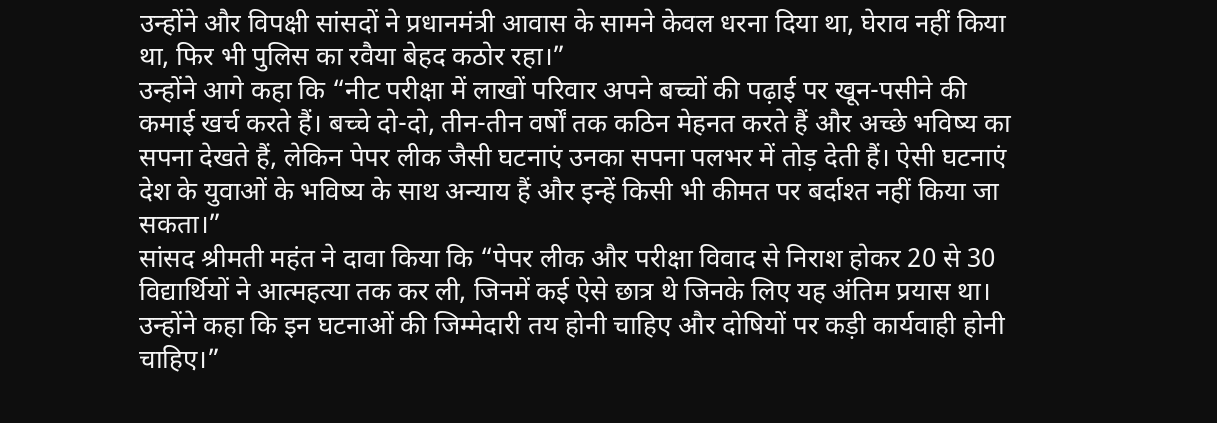उन्होंने और विपक्षी सांसदों ने प्रधानमंत्री आवास के सामने केवल धरना दिया था, घेराव नहीं किया था, फिर भी पुलिस का रवैया बेहद कठोर रहा।”
उन्होंने आगे कहा कि “नीट परीक्षा में लाखों परिवार अपने बच्चों की पढ़ाई पर खून-पसीने की कमाई खर्च करते हैं। बच्चे दो-दो, तीन-तीन वर्षों तक कठिन मेहनत करते हैं और अच्छे भविष्य का सपना देखते हैं, लेकिन पेपर लीक जैसी घटनाएं उनका सपना पलभर में तोड़ देती हैं। ऐसी घटनाएं देश के युवाओं के भविष्य के साथ अन्याय हैं और इन्हें किसी भी कीमत पर बर्दाश्त नहीं किया जा सकता।”
सांसद श्रीमती महंत ने दावा किया कि “पेपर लीक और परीक्षा विवाद से निराश होकर 20 से 30 विद्यार्थियों ने आत्महत्या तक कर ली, जिनमें कई ऐसे छात्र थे जिनके लिए यह अंतिम प्रयास था। उन्होंने कहा कि इन घटनाओं की जिम्मेदारी तय होनी चाहिए और दोषियों पर कड़ी कार्यवाही होनी चाहिए।”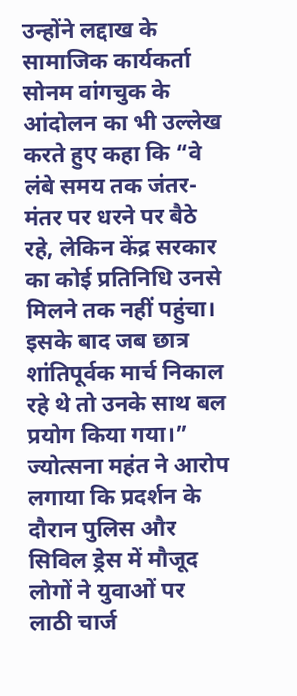उन्होंने लद्दाख के सामाजिक कार्यकर्ता सोनम वांगचुक के आंदोलन का भी उल्लेख करते हुए कहा कि “वे लंबे समय तक जंतर-मंतर पर धरने पर बैठे रहे, लेकिन केंद्र सरकार का कोई प्रतिनिधि उनसे मिलने तक नहीं पहुंचा। इसके बाद जब छात्र शांतिपूर्वक मार्च निकाल रहे थे तो उनके साथ बल प्रयोग किया गया।”
ज्योत्सना महंत ने आरोप लगाया कि प्रदर्शन के दौरान पुलिस और सिविल ड्रेस में मौजूद लोगों ने युवाओं पर लाठी चार्ज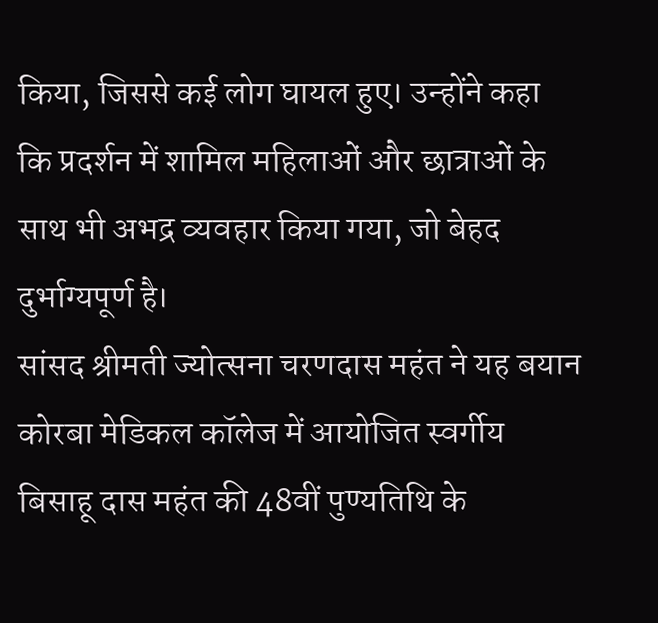किया, जिससे कई लोग घायल हुए। उन्होंने कहा कि प्रदर्शन में शामिल महिलाओं और छात्राओं के साथ भी अभद्र व्यवहार किया गया, जो बेहद दुर्भाग्यपूर्ण है।
सांसद श्रीमती ज्योत्सना चरणदास महंत ने यह बयान कोरबा मेडिकल कॉलेज में आयोजित स्वर्गीय बिसाहू दास महंत की 48वीं पुण्यतिथि के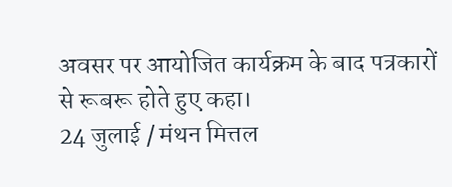अवसर पर आयोजित कार्यक्रम के बाद पत्रकारों से रूबरू होते हुए कहा।
24 जुलाई / मंथन मित्तल